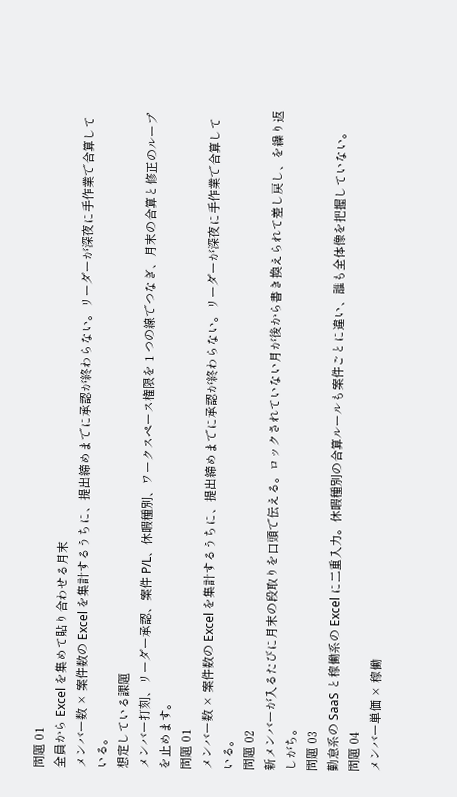問題 01
全員から Excel を集めて貼り合わせる月末
メンバー数 × 案件数の Excel を集計するうちに、提出締めまでに承認が終わらない。リーダーが深夜に手作業で合算している。
想定している課題
メンバー打刻、リーダー承認、案件 P/L、休暇種別、ワークスペース権限を 1 つの線でつなぎ、月末の合算と修正のループを止めます。
問題 01
メンバー数 × 案件数の Excel を集計するうちに、提出締めまでに承認が終わらない。リーダーが深夜に手作業で合算している。
問題 02
新メンバーが入るたびに月末の段取りを口頭で伝える。ロックされていない月が後から書き換えられて差し戻し、を繰り返しがち。
問題 03
勤怠系の SaaS と稼働系の Excel に二重入力。休暇種別の合算ルールも案件ごとに違い、誰も全体像を把握していない。
問題 04
メンバー単価 × 稼働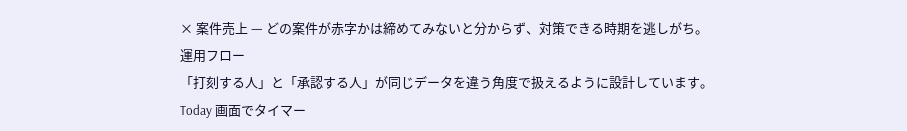× 案件売上 — どの案件が赤字かは締めてみないと分からず、対策できる時期を逃しがち。
運用フロー
「打刻する人」と「承認する人」が同じデータを違う角度で扱えるように設計しています。
Today 画面でタイマー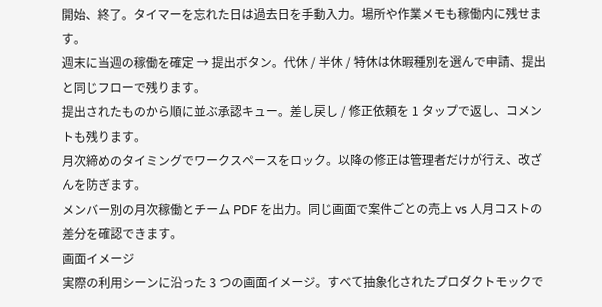開始、終了。タイマーを忘れた日は過去日を手動入力。場所や作業メモも稼働内に残せます。
週末に当週の稼働を確定 → 提出ボタン。代休 / 半休 / 特休は休暇種別を選んで申請、提出と同じフローで残ります。
提出されたものから順に並ぶ承認キュー。差し戻し / 修正依頼を 1 タップで返し、コメントも残ります。
月次締めのタイミングでワークスペースをロック。以降の修正は管理者だけが行え、改ざんを防ぎます。
メンバー別の月次稼働とチーム PDF を出力。同じ画面で案件ごとの売上 vs 人月コストの差分を確認できます。
画面イメージ
実際の利用シーンに沿った 3 つの画面イメージ。すべて抽象化されたプロダクトモックで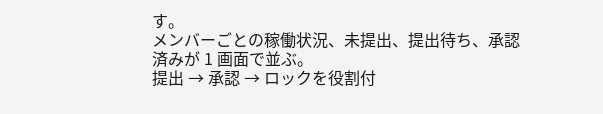す。
メンバーごとの稼働状況、未提出、提出待ち、承認済みが 1 画面で並ぶ。
提出 → 承認 → ロックを役割付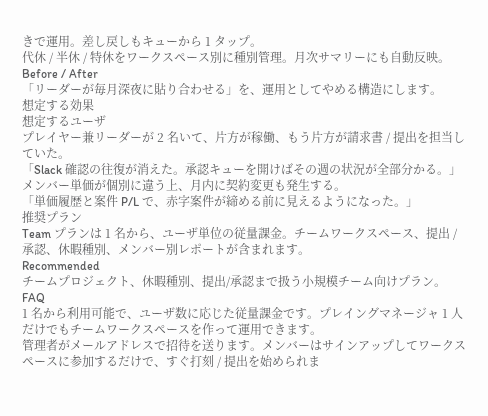きで運用。差し戻しもキューから 1 タップ。
代休 / 半休 / 特休をワークスペース別に種別管理。月次サマリーにも自動反映。
Before / After
「リーダーが毎月深夜に貼り合わせる」を、運用としてやめる構造にします。
想定する効果
想定するユーザ
プレイヤー兼リーダーが 2 名いて、片方が稼働、もう片方が請求書 / 提出を担当していた。
「Slack 確認の往復が消えた。承認キューを開けばその週の状況が全部分かる。」
メンバー単価が個別に違う上、月内に契約変更も発生する。
「単価履歴と案件 P/L で、赤字案件が締める前に見えるようになった。」
推奨プラン
Team プランは 1 名から、ユーザ単位の従量課金。チームワークスペース、提出 / 承認、休暇種別、メンバー別レポートが含まれます。
Recommended
チームプロジェクト、休暇種別、提出/承認まで扱う小規模チーム向けプラン。
FAQ
1 名から利用可能で、ユーザ数に応じた従量課金です。プレイングマネージャ 1 人だけでもチームワークスペースを作って運用できます。
管理者がメールアドレスで招待を送ります。メンバーはサインアップしてワークスペースに参加するだけで、すぐ打刻 / 提出を始められま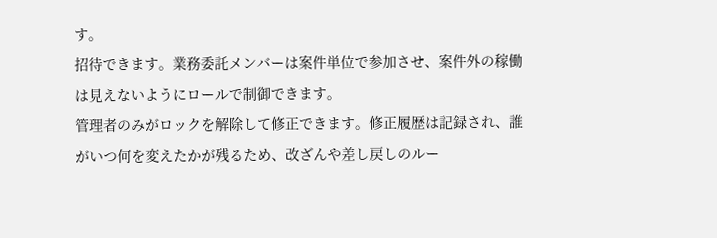す。
招待できます。業務委託メンバーは案件単位で参加させ、案件外の稼働は見えないようにロールで制御できます。
管理者のみがロックを解除して修正できます。修正履歴は記録され、誰がいつ何を変えたかが残るため、改ざんや差し戻しのルー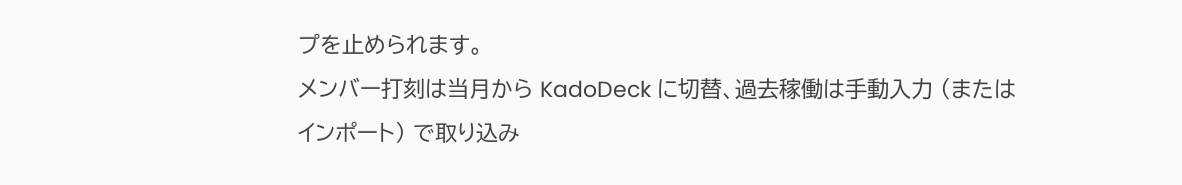プを止められます。
メンバー打刻は当月から KadoDeck に切替、過去稼働は手動入力 (またはインポート) で取り込み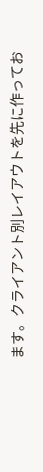ます。クライアント別レイアウトを先に作ってお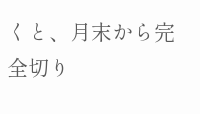くと、月末から完全切り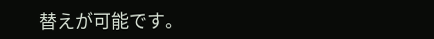替えが可能です。